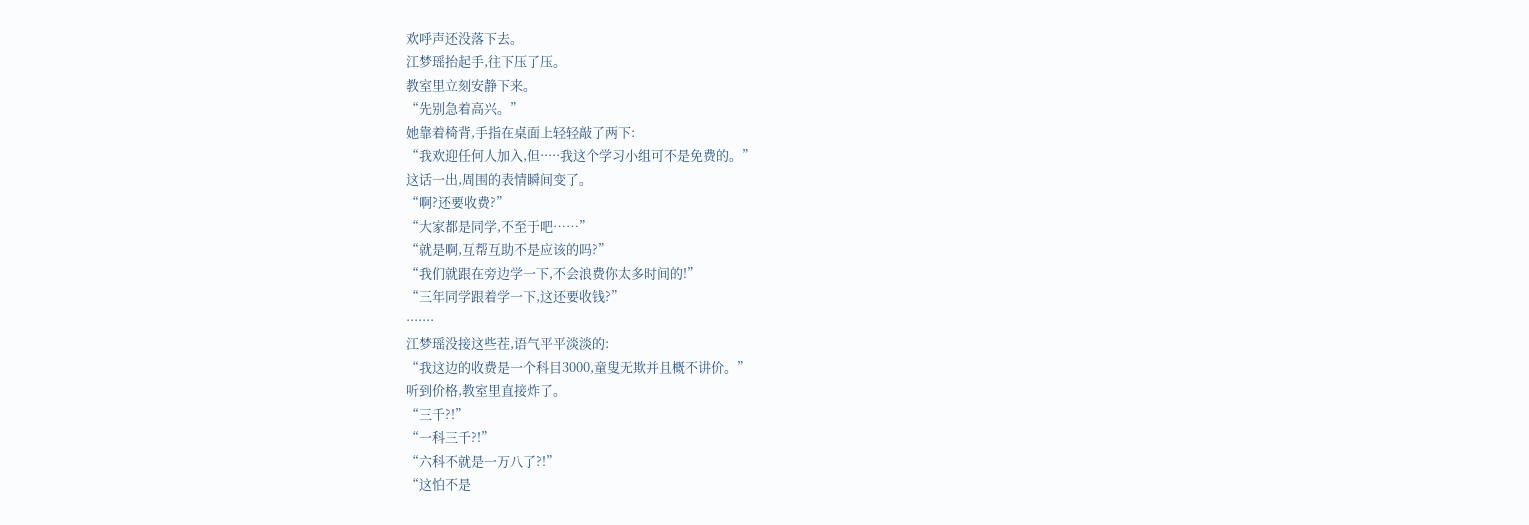欢呼声还没落下去。
江梦瑶抬起手,往下压了压。
教室里立刻安静下来。
“先别急着高兴。”
她靠着椅背,手指在桌面上轻轻敲了两下:
“我欢迎任何人加入,但·····我这个学习小组可不是免费的。”
这话一出,周围的表情瞬间变了。
“啊?还要收费?”
“大家都是同学,不至于吧……”
“就是啊,互帮互助不是应该的吗?”
“我们就跟在旁边学一下,不会浪费你太多时间的!”
“三年同学跟着学一下,这还要收钱?”
·······
江梦瑶没接这些茬,语气平平淡淡的:
“我这边的收费是一个科目3000,童叟无欺并且概不讲价。”
听到价格,教室里直接炸了。
“三千?!”
“一科三千?!”
“六科不就是一万八了?!”
“这怕不是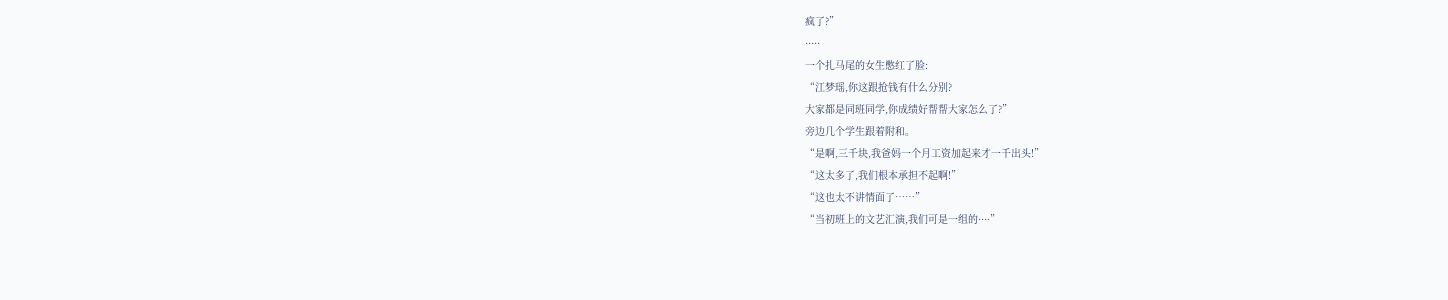疯了?”
·····
一个扎马尾的女生憋红了脸:
“江梦瑶,你这跟抢钱有什么分别?
大家都是同班同学,你成绩好帮帮大家怎么了?”
旁边几个学生跟着附和。
“是啊,三千块,我爸妈一个月工资加起来才一千出头!”
“这太多了,我们根本承担不起啊!”
“这也太不讲情面了……”
“当初班上的文艺汇演,我们可是一组的····”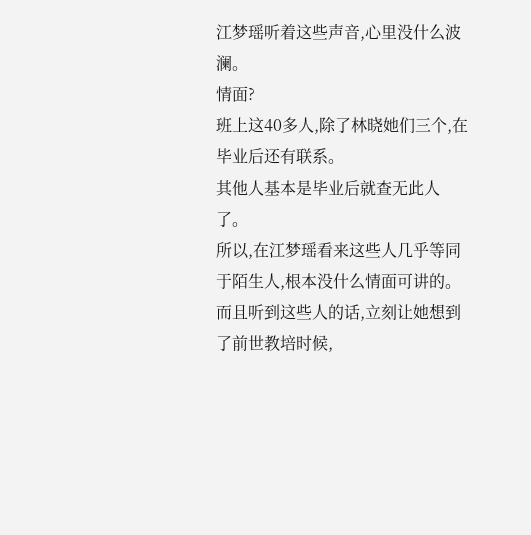江梦瑶听着这些声音,心里没什么波澜。
情面?
班上这40多人,除了林晓她们三个,在毕业后还有联系。
其他人基本是毕业后就查无此人了。
所以,在江梦瑶看来这些人几乎等同于陌生人,根本没什么情面可讲的。
而且听到这些人的话,立刻让她想到了前世教培时候,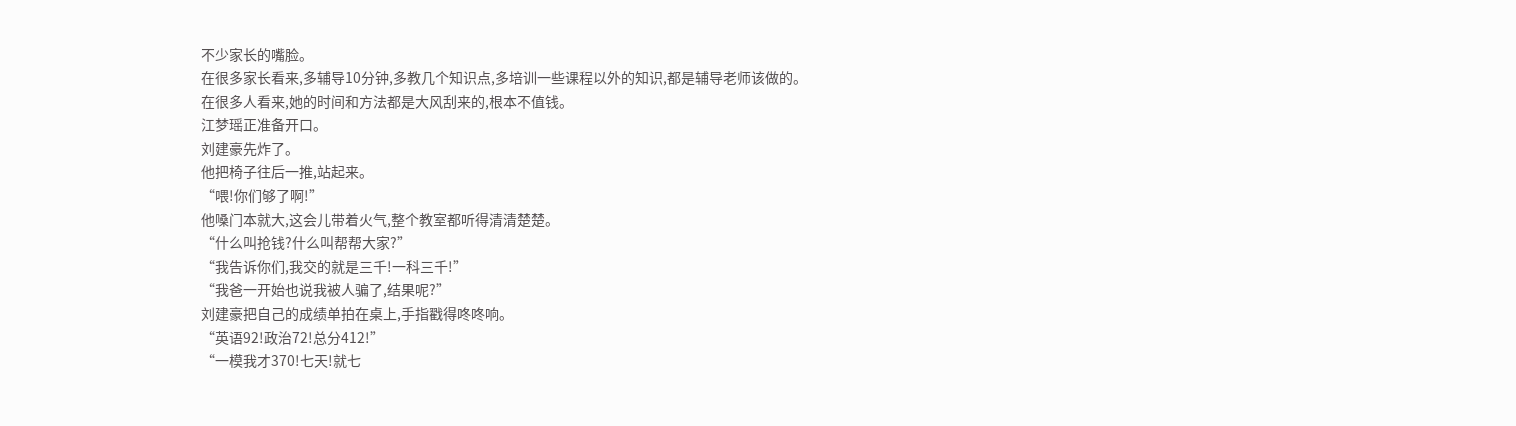不少家长的嘴脸。
在很多家长看来,多辅导10分钟,多教几个知识点,多培训一些课程以外的知识,都是辅导老师该做的。
在很多人看来,她的时间和方法都是大风刮来的,根本不值钱。
江梦瑶正准备开口。
刘建豪先炸了。
他把椅子往后一推,站起来。
“喂!你们够了啊!”
他嗓门本就大,这会儿带着火气,整个教室都听得清清楚楚。
“什么叫抢钱?什么叫帮帮大家?”
“我告诉你们,我交的就是三千!一科三千!”
“我爸一开始也说我被人骗了,结果呢?”
刘建豪把自己的成绩单拍在桌上,手指戳得咚咚响。
“英语92!政治72!总分412!”
“一模我才370!七天!就七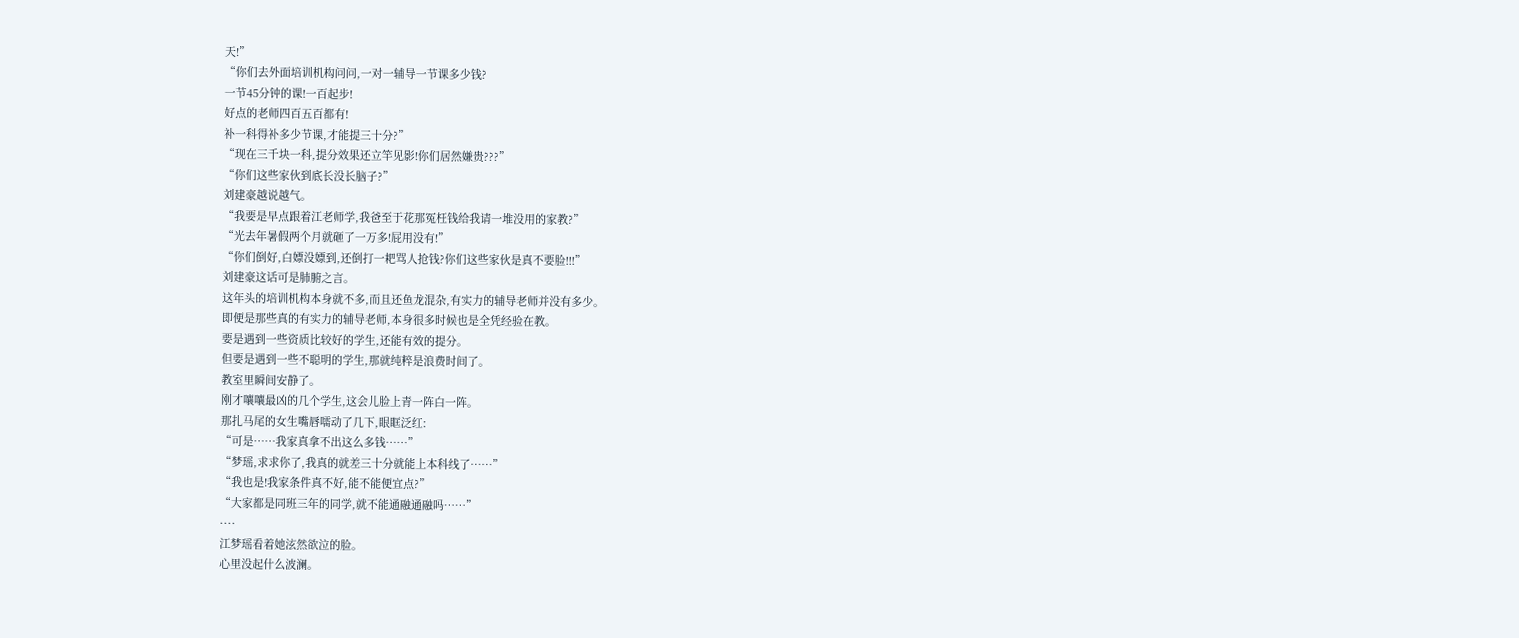天!”
“你们去外面培训机构问问,一对一辅导一节课多少钱?
一节45分钟的课!一百起步!
好点的老师四百五百都有!
补一科得补多少节课,才能提三十分?”
“现在三千块一科,提分效果还立竿见影!你们居然嫌贵???”
“你们这些家伙到底长没长脑子?”
刘建豪越说越气。
“我要是早点跟着江老师学,我爸至于花那冤枉钱给我请一堆没用的家教?”
“光去年暑假两个月就砸了一万多!屁用没有!”
“你们倒好,白嫖没嫖到,还倒打一耙骂人抢钱?你们这些家伙是真不要脸!!!”
刘建豪这话可是肺腑之言。
这年头的培训机构本身就不多,而且还鱼龙混杂,有实力的辅导老师并没有多少。
即便是那些真的有实力的辅导老师,本身很多时候也是全凭经验在教。
要是遇到一些资质比较好的学生,还能有效的提分。
但要是遇到一些不聪明的学生,那就纯粹是浪费时间了。
教室里瞬间安静了。
刚才嚷嚷最凶的几个学生,这会儿脸上青一阵白一阵。
那扎马尾的女生嘴唇嚅动了几下,眼眶泛红:
“可是……我家真拿不出这么多钱……”
“梦瑶,求求你了,我真的就差三十分就能上本科线了……”
“我也是!我家条件真不好,能不能便宜点?”
“大家都是同班三年的同学,就不能通融通融吗……”
····
江梦瑶看着她泫然欲泣的脸。
心里没起什么波澜。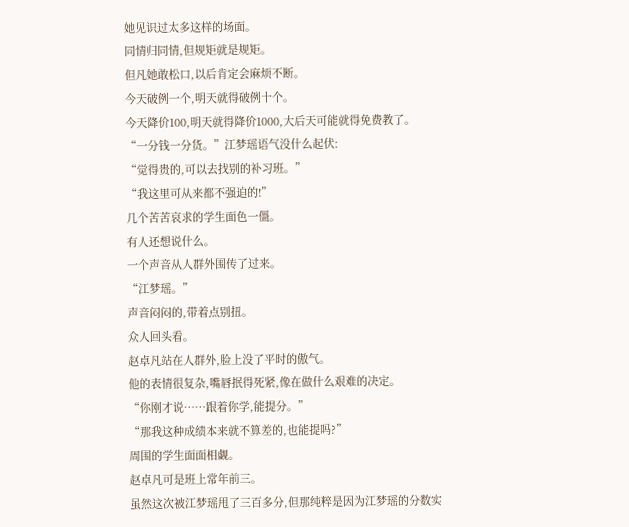她见识过太多这样的场面。
同情归同情,但规矩就是规矩。
但凡她敢松口,以后肯定会麻烦不断。
今天破例一个,明天就得破例十个。
今天降价100,明天就得降价1000,大后天可能就得免费教了。
“一分钱一分货。”江梦瑶语气没什么起伏:
“觉得贵的,可以去找别的补习班。”
“我这里可从来都不强迫的!”
几个苦苦哀求的学生面色一僵。
有人还想说什么。
一个声音从人群外围传了过来。
“江梦瑶。”
声音闷闷的,带着点别扭。
众人回头看。
赵卓凡站在人群外,脸上没了平时的傲气。
他的表情很复杂,嘴唇抿得死紧,像在做什么艰难的决定。
“你刚才说……跟着你学,能提分。”
“那我这种成绩本来就不算差的,也能提吗?”
周围的学生面面相觑。
赵卓凡可是班上常年前三。
虽然这次被江梦瑶甩了三百多分,但那纯粹是因为江梦瑶的分数实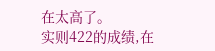在太高了。
实则422的成绩,在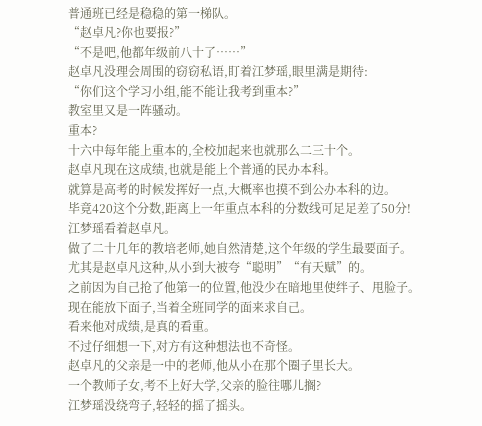普通班已经是稳稳的第一梯队。
“赵卓凡?你也要报?”
“不是吧,他都年级前八十了……”
赵卓凡没理会周围的窃窃私语,盯着江梦瑶,眼里满是期待:
“你们这个学习小组,能不能让我考到重本?”
教室里又是一阵骚动。
重本?
十六中每年能上重本的,全校加起来也就那么二三十个。
赵卓凡现在这成绩,也就是能上个普通的民办本科。
就算是高考的时候发挥好一点,大概率也摸不到公办本科的边。
毕竟420这个分数,距离上一年重点本科的分数线可足足差了50分!
江梦瑶看着赵卓凡。
做了二十几年的教培老师,她自然清楚,这个年级的学生最要面子。
尤其是赵卓凡这种,从小到大被夸“聪明”“有天赋”的。
之前因为自己抢了他第一的位置,他没少在暗地里使绊子、甩脸子。
现在能放下面子,当着全班同学的面来求自己。
看来他对成绩,是真的看重。
不过仔细想一下,对方有这种想法也不奇怪。
赵卓凡的父亲是一中的老师,他从小在那个圈子里长大。
一个教师子女,考不上好大学,父亲的脸往哪儿搁?
江梦瑶没绕弯子,轻轻的摇了摇头。